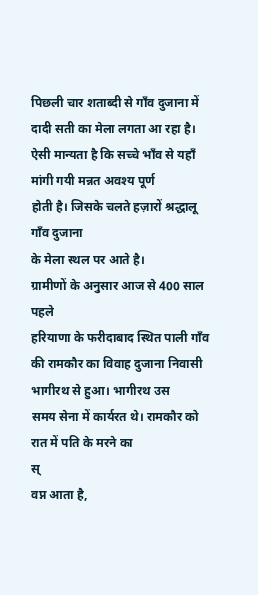पिछली चार शताब्दी से गाँव दुजाना में
दादी सती का मेला लगता आ रहा है।
ऐसी मान्यता है कि सच्चे भाँव से यहाँ
मांगी गयी मन्नत अवश्य पूर्ण
होती है। जिसके चलते हज़ारों श्रद्धालू गाँव दुजाना
के मेला स्थल पर आते है।
ग्रामीणों के अनुसार आज से 400 साल पहले
हरियाणा के फरीदाबाद स्थित पाली गाँव
की रामकौर का विवाह दुजाना निवासी
भागीरथ से हुआ। भागीरथ उस
समय सेना में कार्यरत थे। रामकौर को रात में पति के मरने का
स्
वप्न आता है,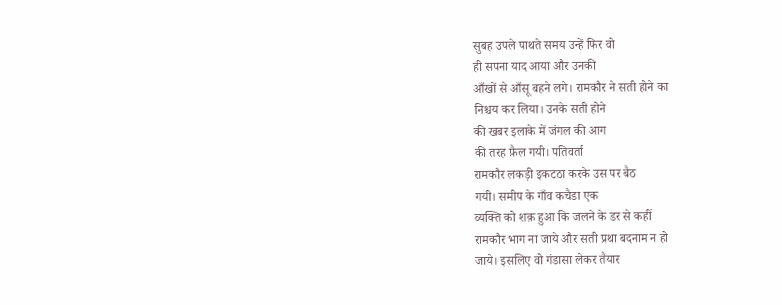सुबह उपले पाथते समय उन्हें फिर वो
ही सपना याद आया और उनकी
आँखों से आँसू बहने लगे। रामकौर ने सती होने का
निश्चय कर लिया। उनके सती होने
की खबर इलाके में जंगल की आग
की तरह फ़ैल गयी। पतिवर्ता
रामकौर लकड़ी इकटठा करके उस पर बैठ
गयी। समीप के गाँव कचैडा एक
व्यक्ति को शक़ हुआ कि जलने के डर से कहीं
रामकौर भाग ना जाये और सती प्रथा बदनाम न हो
जाये। इसलिए वो गंडासा लेकर तैयार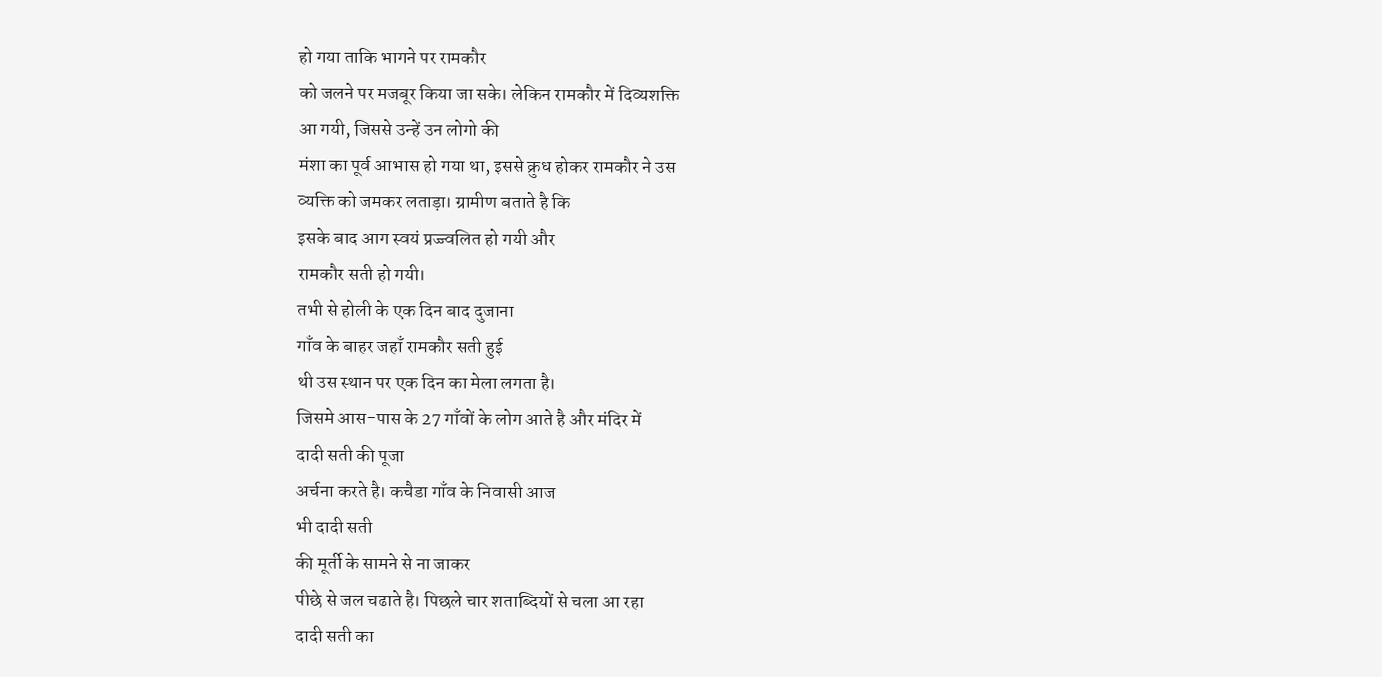हो गया ताकि भागने पर रामकौर
को जलने पर मजबूर किया जा सके। लेकिन रामकौर में दिव्यशक्ति
आ गयी, जिससे उन्हें उन लोगो की
मंशा का पूर्व आभास हो गया था, इससे क्रुध होकर रामकौर ने उस
व्यक्ति को जमकर लताड़ा। ग्रामीण बताते है कि
इसके बाद आग स्वयं प्रज्ज्वलित हो गयी और
रामकौर सती हो गयी।
तभी से होली के एक दिन बाद दुजाना
गाँव के बाहर जहाँ रामकौर सती हुई
थी उस स्थान पर एक दिन का मेला लगता है।
जिसमे आस-पास के 27 गाँवों के लोग आते है और मंदिर में
दादी सती की पूजा
अर्चना करते है। कचैडा गाँव के निवासी आज
भी दादी सती
की मूर्ती के सामने से ना जाकर
पीछे से जल चढाते है। पिछले चार शताब्दियों से चला आ रहा
दादी सती का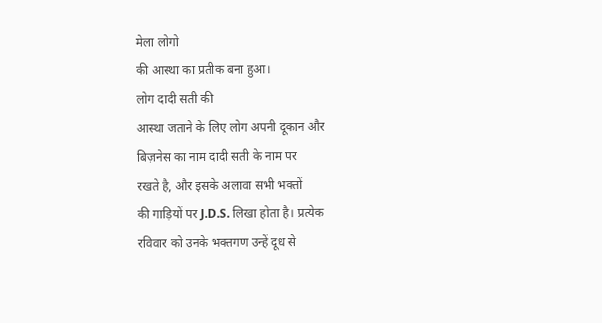मेला लोगो
की आस्था का प्रतीक बना हुआ।
लोग दादी सती की
आस्था जताने के लिए लोग अपनी दूकान और
बिज़नेस का नाम दादी सती के नाम पर
रखते है, और इसके अलावा सभी भक्तों
की गाड़ियों पर J.D.S. लिखा होता है। प्रत्येक
रविवार को उनके भक्तगण उन्हें दूध से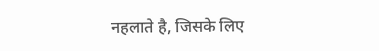नहलाते है, जिसके लिए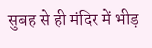सुबह से ही मंदिर में भीड़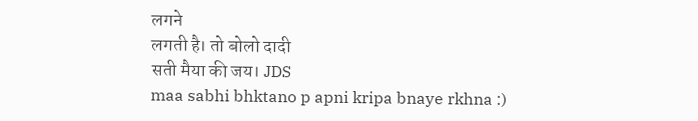लगने
लगती है। तो बोलो दादी
सती मैया की जय। JDS
maa sabhi bhktano p apni kripa bnaye rkhna :)